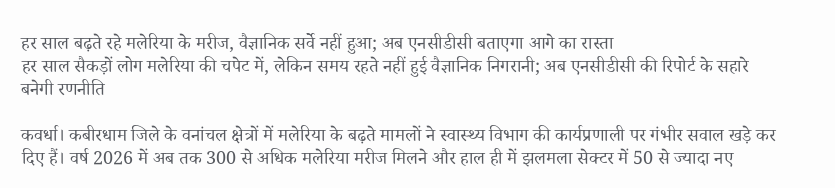हर साल बढ़ते रहे मलेरिया के मरीज, वैज्ञानिक सर्वे नहीं हुआ; अब एनसीडीसी बताएगा आगे का रास्ता
हर साल सैकड़ों लोग मलेरिया की चपेट में, लेकिन समय रहते नहीं हुई वैज्ञानिक निगरानी; अब एनसीडीसी की रिपोर्ट के सहारे बनेगी रणनीति

कवर्धा। कबीरधाम जिले के वनांचल क्षेत्रों में मलेरिया के बढ़ते मामलों ने स्वास्थ्य विभाग की कार्यप्रणाली पर गंभीर सवाल खड़े कर दिए हैं। वर्ष 2026 में अब तक 300 से अधिक मलेरिया मरीज मिलने और हाल ही में झलमला सेक्टर में 50 से ज्यादा नए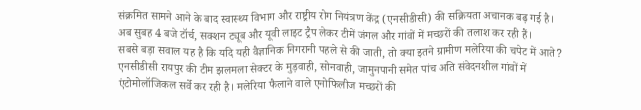संक्रमित सामने आने के बाद स्वास्थ्य विभाग और राष्ट्रीय रोग नियंत्रण केंद्र (एनसीडीसी) की सक्रियता अचानक बढ़ गई है। अब सुबह 4 बजे टॉर्च, सक्शन ट्यूब और यूवी लाइट ट्रैप लेकर टीमें जंगल और गांवों में मच्छरों की तलाश कर रही हैं।
सबसे बड़ा सवाल यह है कि यदि यही वैज्ञानिक निगरानी पहले से की जाती, तो क्या इतने ग्रामीण मलेरिया की चपेट में आते?
एनसीडीसी रायपुर की टीम झलमला सेक्टर के मुड़वाही, सोनवाही, जामुनपानी समेत पांच अति संवेदनशील गांवों में एंटोमोलॉजिकल सर्वे कर रही है। मलेरिया फैलाने वाले एनोफिलीज मच्छरों की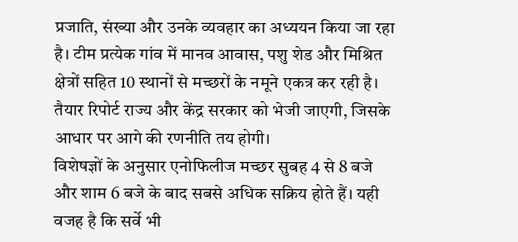प्रजाति, संख्या और उनके व्यवहार का अध्ययन किया जा रहा है। टीम प्रत्येक गांव में मानव आवास, पशु शेड और मिश्रित क्षेत्रों सहित 10 स्थानों से मच्छरों के नमूने एकत्र कर रही है। तैयार रिपोर्ट राज्य और केंद्र सरकार को भेजी जाएगी, जिसके आधार पर आगे की रणनीति तय होगी।
विशेषज्ञों के अनुसार एनोफिलीज मच्छर सुबह 4 से 8 बजे और शाम 6 बजे के बाद सबसे अधिक सक्रिय होते हैं। यही वजह है कि सर्वे भी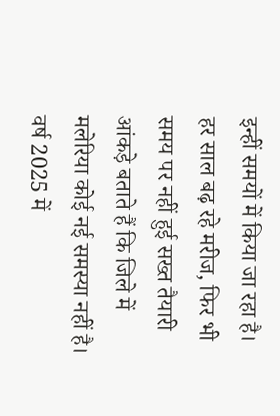इन्हीं समयों में किया जा रहा है।
हर साल बढ़ रहे मरीज, फिर भी समय पर नहीं हुई सख्त तैयारी
आंकड़े बताते हैं कि जिले में मलेरिया कोई नई समस्या नहीं है। वर्ष 2025 में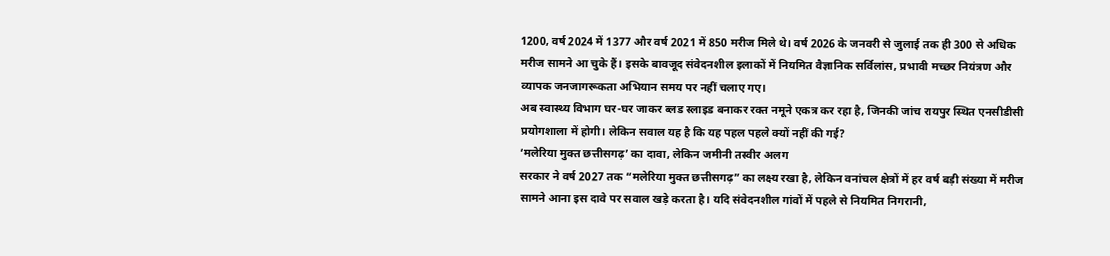1200, वर्ष 2024 में 1377 और वर्ष 2021 में 850 मरीज मिले थे। वर्ष 2026 के जनवरी से जुलाई तक ही 300 से अधिक मरीज सामने आ चुके हैं। इसके बावजूद संवेदनशील इलाकों में नियमित वैज्ञानिक सर्विलांस, प्रभावी मच्छर नियंत्रण और व्यापक जनजागरूकता अभियान समय पर नहीं चलाए गए।
अब स्वास्थ्य विभाग घर-घर जाकर ब्लड स्लाइड बनाकर रक्त नमूने एकत्र कर रहा है, जिनकी जांच रायपुर स्थित एनसीडीसी प्रयोगशाला में होगी। लेकिन सवाल यह है कि यह पहल पहले क्यों नहीं की गई?
‘मलेरिया मुक्त छत्तीसगढ़’ का दावा, लेकिन जमीनी तस्वीर अलग
सरकार ने वर्ष 2027 तक “मलेरिया मुक्त छत्तीसगढ़” का लक्ष्य रखा है, लेकिन वनांचल क्षेत्रों में हर वर्ष बड़ी संख्या में मरीज सामने आना इस दावे पर सवाल खड़े करता है। यदि संवेदनशील गांवों में पहले से नियमित निगरानी,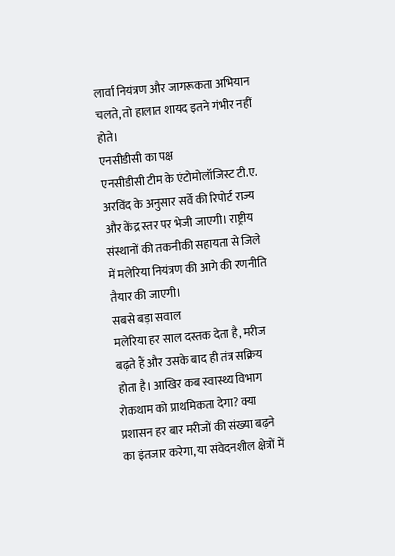लार्वा नियंत्रण और जागरूकता अभियान चलते, तो हालात शायद इतने गंभीर नहीं होते।
एनसीडीसी का पक्ष
एनसीडीसी टीम के एंटोमोलॉजिस्ट टी.ए. अरविंद के अनुसार सर्वे की रिपोर्ट राज्य और केंद्र स्तर पर भेजी जाएगी। राष्ट्रीय संस्थानों की तकनीकी सहायता से जिले में मलेरिया नियंत्रण की आगे की रणनीति तैयार की जाएगी।
सबसे बड़ा सवाल
मलेरिया हर साल दस्तक देता है, मरीज बढ़ते हैं और उसके बाद ही तंत्र सक्रिय होता है। आखिर कब स्वास्थ्य विभाग रोकथाम को प्राथमिकता देगा? क्या प्रशासन हर बार मरीजों की संख्या बढ़ने का इंतजार करेगा, या संवेदनशील क्षेत्रों में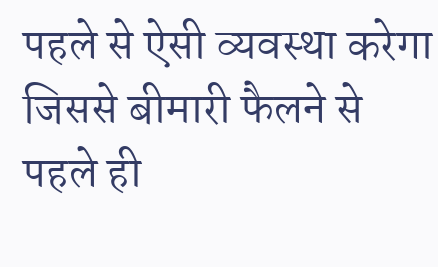पहले से ऐसी व्यवस्था करेगा जिससे बीमारी फैलने से पहले ही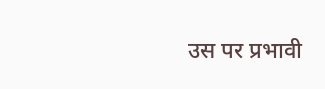उस पर प्रभावी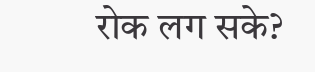रोक लग सके?